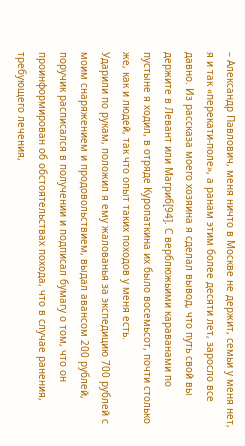– Александр Павлович, меня ничто в Москве не держит, семьи у меня нет, я и так «перекати-поле», а ранам этим более десяти лет, заросло все давно. Из рассказа моего хозяина я сделал вывод, что путь свой вы держите в Левант или Магриб[94]. С верблюжьими караванами по пустыне я ходил, в отряде Куропаткина их было восемьсот, почти столько же, как и людей, так что опыт таких походов у меня есть.
Ударили по рукам, положил я ему жалованья за экспедицию 700 рублей с моим снаряжением и продовольствием, выдал авансом 200 рублей, поручик расписался в получении и подписал бумагу о том, что он проинформирован об обстоятельствах похода, что в случае ранения, требующего лечения,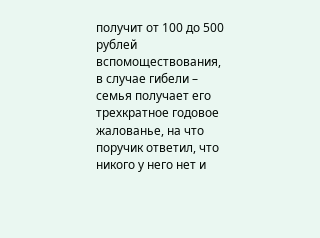получит от 100 до 500 рублей вспомоществования, в случае гибели – семья получает его трехкратное годовое жалованье, на что поручик ответил, что никого у него нет и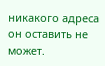никакого адреса он оставить не может.